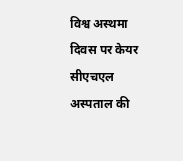विश्व अस्थमा दिवस पर केयर सीएचएल अस्पताल की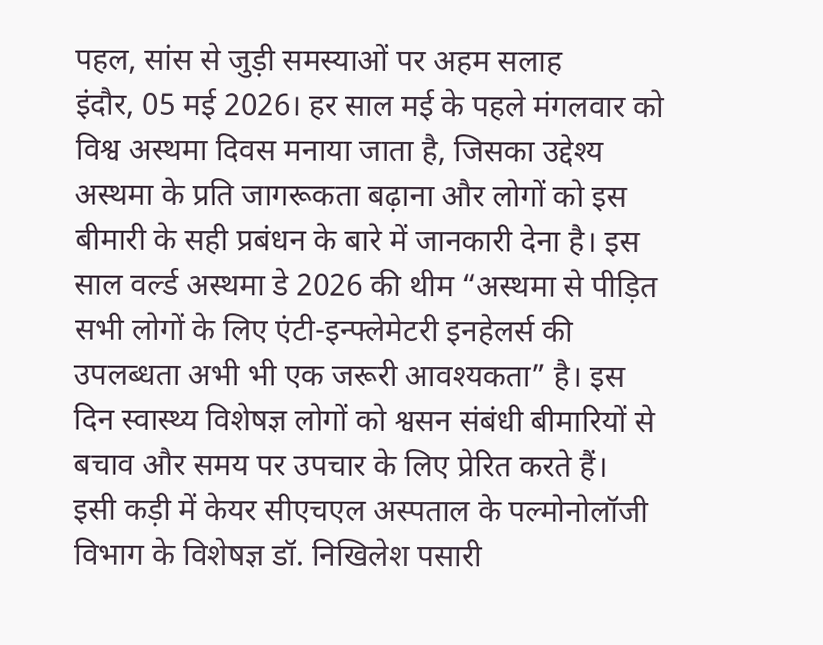पहल, सांस से जुड़ी समस्याओं पर अहम सलाह
इंदौर, 05 मई 2026। हर साल मई के पहले मंगलवार को विश्व अस्थमा दिवस मनाया जाता है, जिसका उद्देश्य अस्थमा के प्रति जागरूकता बढ़ाना और लोगों को इस बीमारी के सही प्रबंधन के बारे में जानकारी देना है। इस साल वर्ल्ड अस्थमा डे 2026 की थीम “अस्थमा से पीड़ित सभी लोगों के लिए एंटी-इन्फ्लेमेटरी इनहेलर्स की उपलब्धता अभी भी एक जरूरी आवश्यकता” है। इस दिन स्वास्थ्य विशेषज्ञ लोगों को श्वसन संबंधी बीमारियों से बचाव और समय पर उपचार के लिए प्रेरित करते हैं।
इसी कड़ी में केयर सीएचएल अस्पताल के पल्मोनोलॉजी विभाग के विशेषज्ञ डॉ. निखिलेश पसारी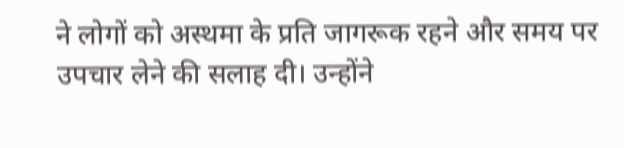ने लोगों को अस्थमा के प्रति जागरूक रहने और समय पर उपचार लेने की सलाह दी। उन्होंने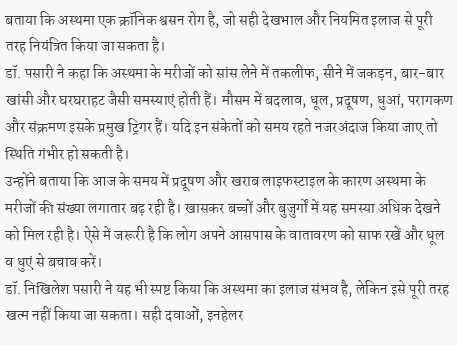बताया कि अस्थमा एक क्रॉनिक श्वसन रोग है, जो सही देखभाल और नियमित इलाज से पूरी तरह नियंत्रित किया जा सकता है।
डॉ. पसारी ने कहा कि अस्थमा के मरीजों को सांस लेने में तकलीफ, सीने में जकड़न, बार-बार खांसी और घरघराहट जैसी समस्याएं होती हैं। मौसम में बदलाव, धूल, प्रदूषण, धुआं, परागकण और संक्रमण इसके प्रमुख ट्रिगर हैं। यदि इन संकेतों को समय रहते नजरअंदाज किया जाए तो स्थिति गंभीर हो सकती है।
उन्होंने बताया कि आज के समय में प्रदूषण और खराब लाइफस्टाइल के कारण अस्थमा के मरीजों की संख्या लगातार बढ़ रही है। खासकर बच्चों और बुजुर्गों में यह समस्या अधिक देखने को मिल रही है। ऐसे में जरूरी है कि लोग अपने आसपास के वातावरण को साफ रखें और धूल व धुएं से बचाव करें।
डॉ. निखिलेश पसारी ने यह भी स्पष्ट किया कि अस्थमा का इलाज संभव है, लेकिन इसे पूरी तरह खत्म नहीं किया जा सकता। सही दवाओं, इनहेलर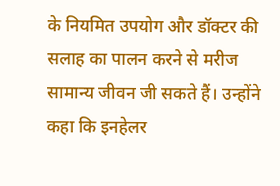के नियमित उपयोग और डॉक्टर की सलाह का पालन करने से मरीज सामान्य जीवन जी सकते हैं। उन्होंने कहा कि इनहेलर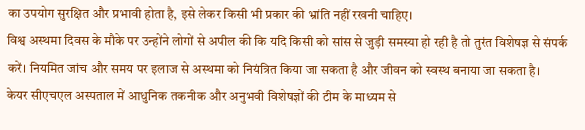का उपयोग सुरक्षित और प्रभावी होता है, इसे लेकर किसी भी प्रकार की भ्रांति नहीं रखनी चाहिए।
विश्व अस्थमा दिवस के मौके पर उन्होंने लोगों से अपील की कि यदि किसी को सांस से जुड़ी समस्या हो रही है तो तुरंत विशेषज्ञ से संपर्क करें। नियमित जांच और समय पर इलाज से अस्थमा को नियंत्रित किया जा सकता है और जीवन को स्वस्थ बनाया जा सकता है।
केयर सीएचएल अस्पताल में आधुनिक तकनीक और अनुभवी विशेषज्ञों की टीम के माध्यम से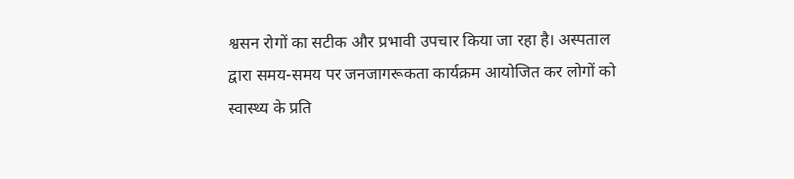श्वसन रोगों का सटीक और प्रभावी उपचार किया जा रहा है। अस्पताल द्वारा समय-समय पर जनजागरूकता कार्यक्रम आयोजित कर लोगों को स्वास्थ्य के प्रति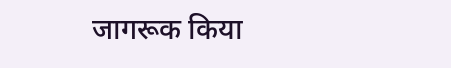जागरूक किया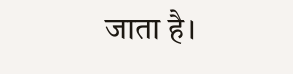जाता है।